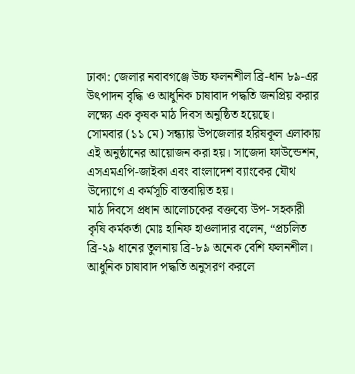ঢাকা: জেলার নবাবগঞ্জে উচ্চ ফলনশীল ব্রি-ধান ৮৯-এর উৎপাদন বৃদ্ধি ও আধুনিক চাষাবাদ পদ্ধতি জনপ্রিয় করার লক্ষ্যে এক কৃষক মাঠ দিবস অনুষ্ঠিত হয়েছে।
সোমবার (১১ মে) সন্ধ্যায় উপজেলার হরিষকূল এলাকায় এই অনুষ্ঠানের আয়োজন করা হয়। সাজেদা ফাউন্ডেশন, এসএমএপি-জাইকা এবং বাংলাদেশ ব্যাংকের যৌথ উদ্যোগে এ কর্মসূচি বাস্তবায়িত হয়।
মাঠ দিবসে প্রধান আলোচকের বক্তব্যে উপ- সহকারী কৃষি কর্মকর্তা মোঃ হানিফ হাওলাদার বলেন, “প্রচলিত ব্রি-২৯ ধানের তুলনায় ব্রি-৮৯ অনেক বেশি ফলনশীল। আধুনিক চাষাবাদ পদ্ধতি অনুসরণ করলে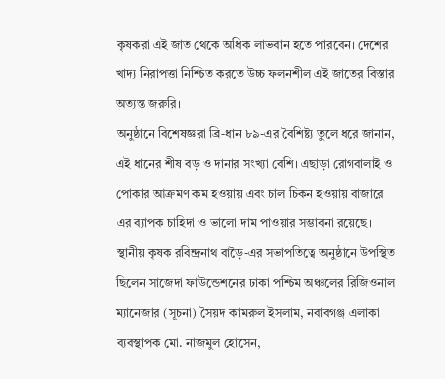কৃষকরা এই জাত থেকে অধিক লাভবান হতে পারবেন। দেশের খাদ্য নিরাপত্তা নিশ্চিত করতে উচ্চ ফলনশীল এই জাতের বিস্তার অত্যন্ত জরুরি।
অনুষ্ঠানে বিশেষজ্ঞরা ব্রি-ধান ৮৯-এর বৈশিষ্ট্য তুলে ধরে জানান, এই ধানের শীষ বড় ও দানার সংখ্যা বেশি। এছাড়া রোগবালাই ও পোকার আক্রমণ কম হওয়ায় এবং চাল চিকন হওয়ায় বাজারে এর ব্যাপক চাহিদা ও ভালো দাম পাওয়ার সম্ভাবনা রয়েছে।
স্থানীয় কৃষক রবিন্দ্রনাথ বাড়ৈ-এর সভাপতিত্বে অনুষ্ঠানে উপস্থিত ছিলেন সাজেদা ফাউন্ডেশনের ঢাকা পশ্চিম অঞ্চলের রিজিওনাল ম্যানেজার (সূচনা) সৈয়দ কামরুল ইসলাম, নবাবগঞ্জ এলাকা ব্যবস্থাপক মো. নাজমুল হোসেন,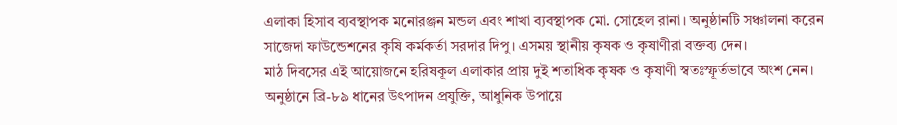এলাকা হিসাব ব্যবস্থাপক মনোরঞ্জন মন্ডল এবং শাখা ব্যবস্থাপক মো. সোহেল রানা। অনুষ্ঠানটি সঞ্চালনা করেন সাজেদা ফাউন্ডেশনের কৃষি কর্মকর্তা সরদার দিপু। এসময় স্থানীয় কৃষক ও কৃষাণীরা বক্তব্য দেন।
মাঠ দিবসের এই আয়োজনে হরিষকূল এলাকার প্রায় দুই শতাধিক কৃষক ও কৃষাণী স্বতঃস্ফূর্তভাবে অংশ নেন। অনুষ্ঠানে ব্রি-৮৯ ধানের উৎপাদন প্রযুক্তি, আধুনিক উপায়ে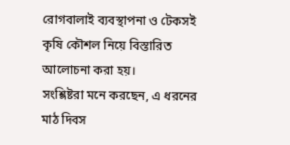রোগবালাই ব্যবস্থাপনা ও টেকসই কৃষি কৌশল নিয়ে বিস্তারিত আলোচনা করা হয়।
সংশ্লিষ্টরা মনে করছেন, এ ধরনের মাঠ দিবস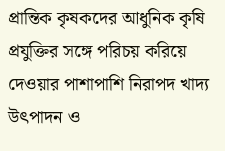প্রান্তিক কৃষকদের আধুনিক কৃষি প্রযুক্তির সঙ্গে পরিচয় করিয়ে দেওয়ার পাশাপাশি নিরাপদ খাদ্য উৎপাদন ও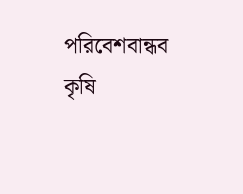পরিবেশবান্ধব কৃষি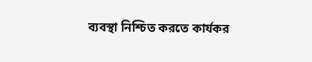ব্যবস্থা নিশ্চিত করতে কার্যকর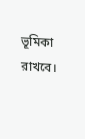ভূমিকা রাখবে।